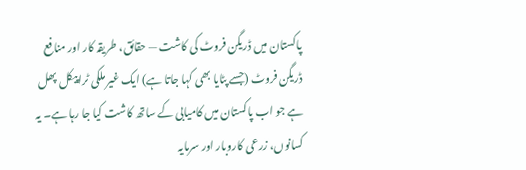پاکستان میں ڈریگن فروٹ کی کاشت — حقائق، طریقہ کار اور منافع
ڈریگن فروٹ (جسے پٹایا بھی کہا جاتا ہے) ایک غیر ملکی ٹراپیکل پھل ہے جو اب پاکستان میں کامیابی کے ساتھ کاشت کیا جا رہا ہے۔ یہ کسانوں، زرعی کاروبار اور سرمایہ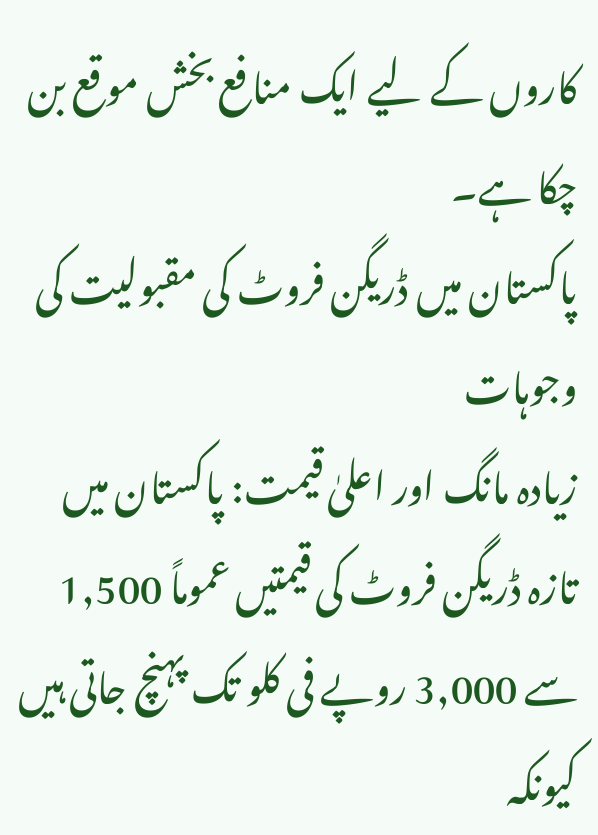کاروں کے لیے ایک منافع بخش موقع بن چکا ہے۔
پاکستان میں ڈریگن فروٹ کی مقبولیت کی وجوہات
زیادہ مانگ اور اعلیٰ قیمت: پاکستان میں تازہ ڈریگن فروٹ کی قیمتیں عموماً 1,500 سے 3,000 روپے فی کلو تک پہنچ جاتی ہیں کیونکہ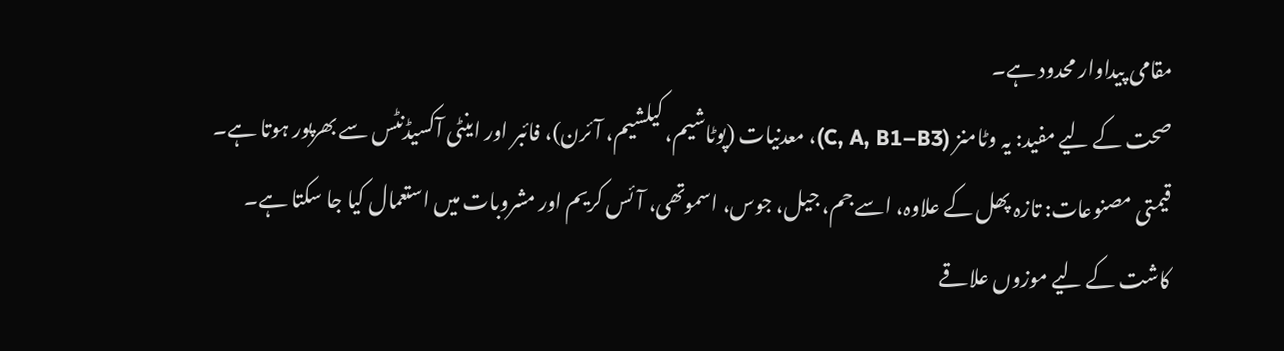مقامی پیداوار محدود ہے۔
صحت کے لیے مفید: یہ وٹامنز (C, A, B1–B3)، معدنیات (پوٹاشیم، کیلشیم، آئرن)، فائبر اور اینٹی آکسیڈنٹس سے بھرپور ہوتا ہے۔
قیمتی مصنوعات: تازہ پھل کے علاوہ، اسے جم، جیل، جوس، اسموتھی، آئس کریم اور مشروبات میں استعمال کیا جا سکتا ہے۔
کاشت کے لیے موزوں علاقے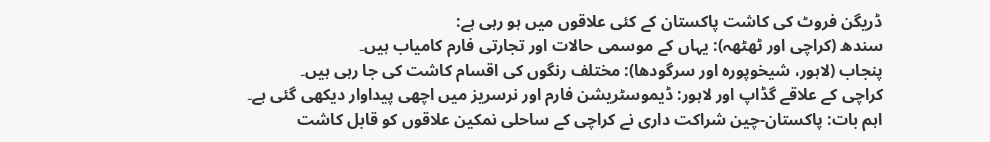ڈریگن فروٹ کی کاشت پاکستان کے کئی علاقوں میں ہو رہی ہے:
سندھ (کراچی اور ٹھٹھہ): یہاں کے موسمی حالات اور تجارتی فارم کامیاب ہیں۔
پنجاب (لاہور، شیخوپورہ اور سرگودھا): مختلف رنگوں کی اقسام کاشت کی جا رہی ہیں۔
کراچی کے علاقے گڈاپ اور لاہور: ڈیموسٹریشن فارم اور نرسریز میں اچھی پیداوار دیکھی گئی ہے۔
اہم بات: پاکستان-چین شراکت داری نے کراچی کے ساحلی نمکین علاقوں کو قابل کاشت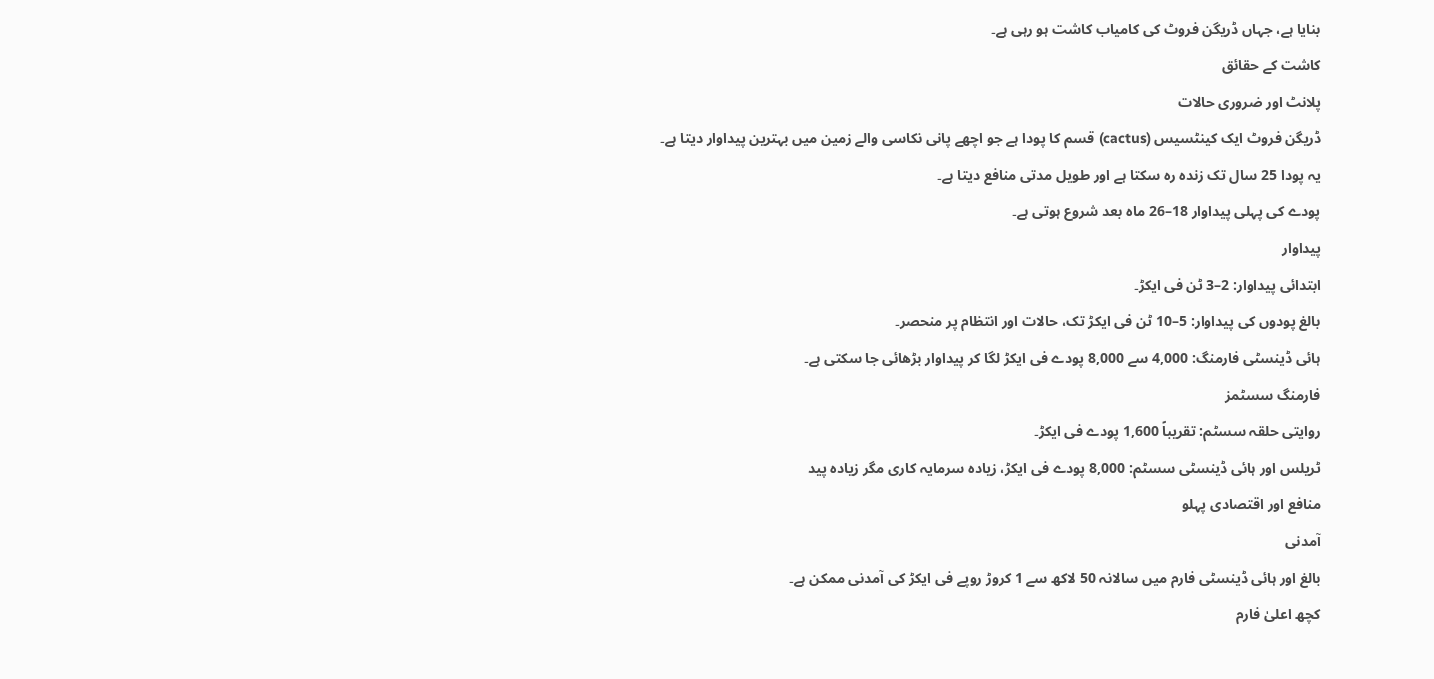بنایا ہے، جہاں ڈریگن فروٹ کی کامیاب کاشت ہو رہی ہے۔
کاشت کے حقائق
پلانٹ اور ضروری حالات
ڈریگن فروٹ ایک کینٹسیس (cactus) قسم کا پودا ہے جو اچھے پانی نکاسی والے زمین میں بہترین پیداوار دیتا ہے۔
یہ پودا 25 سال تک زندہ رہ سکتا ہے اور طویل مدتی منافع دیتا ہے۔
پودے کی پہلی پیداوار 18–26 ماہ بعد شروع ہوتی ہے۔
پیداوار
ابتدائی پیداوار: 2–3 ٹن فی ایکڑ۔
بالغ پودوں کی پیداوار: 5–10 ٹن فی ایکڑ تک، حالات اور انتظام پر منحصر۔
ہائی ڈینسٹی فارمنگ: 4,000 سے 8,000 پودے فی ایکڑ لگا کر پیداوار بڑھائی جا سکتی ہے۔
فارمنگ سسٹمز
روایتی حلقہ سسٹم: تقریباً 1,600 پودے فی ایکڑ۔
ٹریلس اور ہائی ڈینسٹی سسٹم: 8,000 پودے فی ایکڑ، زیادہ سرمایہ کاری مگر زیادہ پید
منافع اور اقتصادی پہلو
آمدنی
بالغ اور ہائی ڈینسٹی فارم میں سالانہ 50 لاکھ سے 1 کروڑ روپے فی ایکڑ کی آمدنی ممکن ہے۔
کچھ اعلیٰ فارم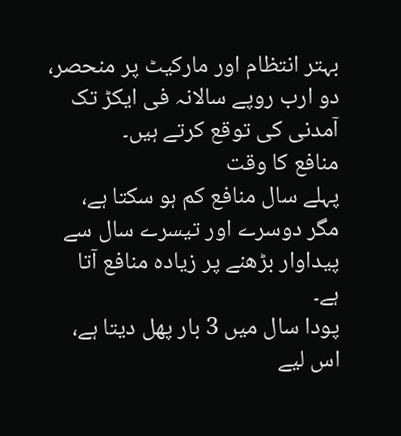بہتر انتظام اور مارکیٹ پر منحصر، دو ارب روپے سالانہ فی ایکڑ تک آمدنی کی توقع کرتے ہیں۔
منافع کا وقت
پہلے سال منافع کم ہو سکتا ہے، مگر دوسرے اور تیسرے سال سے پیداوار بڑھنے پر زیادہ منافع آتا ہے۔
پودا سال میں 3 بار پھل دیتا ہے، اس لیے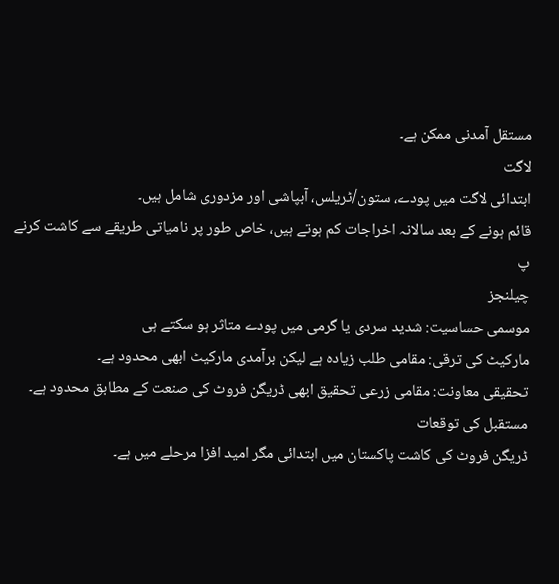مستقل آمدنی ممکن ہے۔
لاگت
ابتدائی لاگت میں پودے، ستون/ٹریلس، آبپاشی اور مزدوری شامل ہیں۔
قائم ہونے کے بعد سالانہ اخراجات کم ہوتے ہیں، خاص طور پر نامیاتی طریقے سے کاشت کرنے پ
چیلنجز
موسمی حساسیت: شدید سردی یا گرمی میں پودے متاثر ہو سکتے ہی
مارکیٹ کی ترقی: مقامی طلب زیادہ ہے لیکن برآمدی مارکیٹ ابھی محدود ہے۔
تحقیقی معاونت: مقامی زرعی تحقیق ابھی ڈریگن فروٹ کی صنعت کے مطابق محدود ہے۔
مستقبل کی توقعات
ڈریگن فروٹ کی کاشت پاکستان میں ابتدائی مگر امید افزا مرحلے میں ہے۔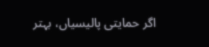اگر حمایتی پالیسیاں، بہتر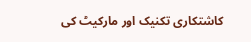کاشتکاری تکنیک اور مارکیٹ کی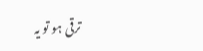ترقی ہو تو یہ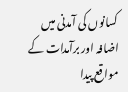کسانوں کی آمدنی میں اضافہ اور برآمدات کے مواقع پیدا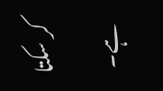کر سکتا ہے۔